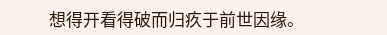想得开看得破而归疚于前世因缘。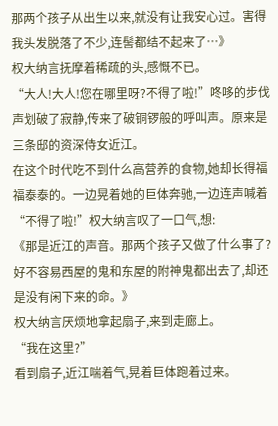那两个孩子从出生以来,就没有让我安心过。害得我头发脱落了不少,连髻都结不起来了…》
权大纳言抚摩着稀疏的头,感慨不已。
“大人!大人!您在哪里呀?不得了啦!”咚哆的步伐声划破了寂静,传来了破铜锣般的呼叫声。原来是三条邸的资深侍女近江。
在这个时代吃不到什么高营养的食物,她却长得福福泰泰的。一边晃着她的巨体奔驰,一边连声喊着“不得了啦!”权大纳言叹了一口气,想:
《那是近江的声音。那两个孩子又做了什么事了?好不容易西屋的鬼和东屋的附神鬼都出去了,却还是没有闲下来的命。》
权大纳言厌烦地拿起扇子,来到走廊上。
“我在这里?”
看到扇子,近江喘着气,晃着巨体跑着过来。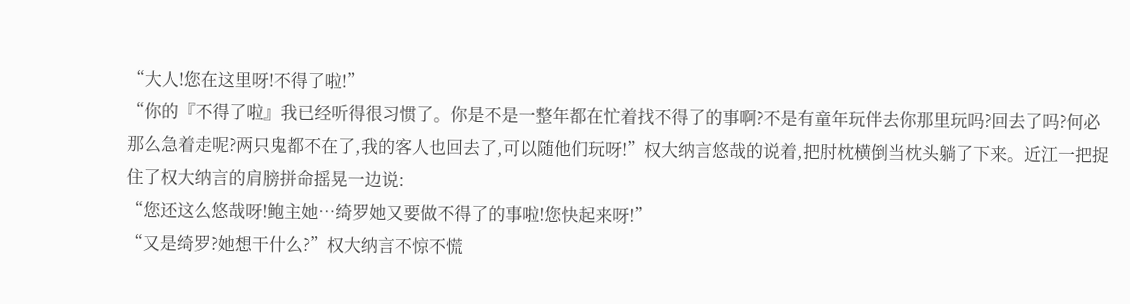“大人!您在这里呀!不得了啦!”
“你的『不得了啦』我已经听得很习惯了。你是不是一整年都在忙着找不得了的事啊?不是有童年玩伴去你那里玩吗?回去了吗?何必那么急着走呢?两只鬼都不在了,我的客人也回去了,可以随他们玩呀!”权大纳言悠哉的说着,把肘枕横倒当枕头躺了下来。近江一把捉住了权大纳言的肩膀拼命摇晃一边说:
“您还这么悠哉呀!鲍主她…绮罗她又要做不得了的事啦!您快起来呀!”
“又是绮罗?她想干什么?”权大纳言不惊不慌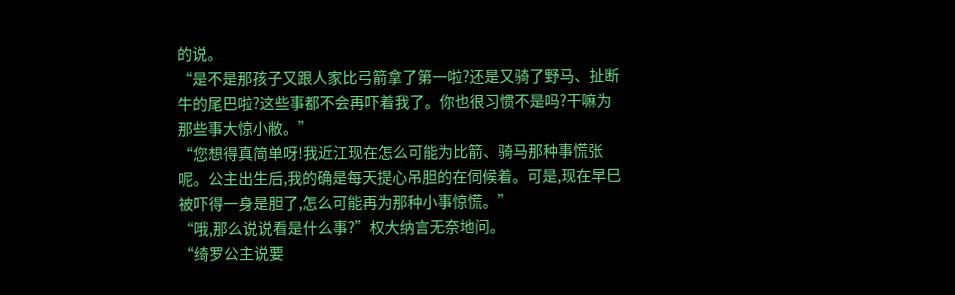的说。
“是不是那孩子又跟人家比弓箭拿了第一啦?还是又骑了野马、扯断牛的尾巴啦?这些事都不会再吓着我了。你也很习惯不是吗?干嘛为那些事大惊小敝。”
“您想得真简单呀!我近江现在怎么可能为比箭、骑马那种事慌张呢。公主出生后,我的确是每天提心吊胆的在伺候着。可是,现在早巳被吓得一身是胆了,怎么可能再为那种小事惊慌。”
“哦,那么说说看是什么事?”权大纳言无奈地问。
“绮罗公主说要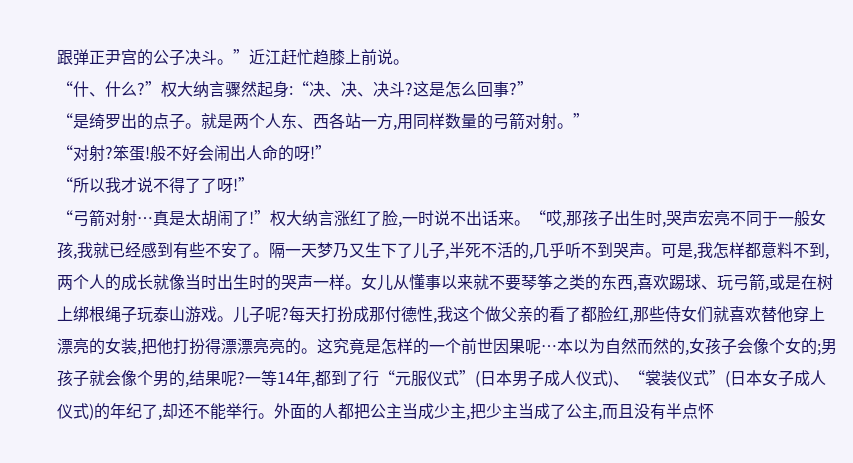跟弹正尹宫的公子决斗。”近江赶忙趋膝上前说。
“什、什么?”权大纳言骤然起身:“决、决、决斗?这是怎么回事?”
“是绮罗出的点子。就是两个人东、西各站一方,用同样数量的弓箭对射。”
“对射?笨蛋!般不好会闹出人命的呀!”
“所以我才说不得了了呀!”
“弓箭对射…真是太胡闹了!”权大纳言涨红了脸,一时说不出话来。“哎,那孩子出生时,哭声宏亮不同于一般女孩,我就已经感到有些不安了。隔一天梦乃又生下了儿子,半死不活的,几乎听不到哭声。可是,我怎样都意料不到,两个人的成长就像当时出生时的哭声一样。女儿从懂事以来就不要琴筝之类的东西,喜欢踢球、玩弓箭,或是在树上绑根绳子玩泰山游戏。儿子呢?每天打扮成那付德性,我这个做父亲的看了都脸红,那些侍女们就喜欢替他穿上漂亮的女装,把他打扮得漂漂亮亮的。这究竟是怎样的一个前世因果呢…本以为自然而然的,女孩子会像个女的;男孩子就会像个男的,结果呢?一等14年,都到了行“元服仪式”(日本男子成人仪式)、“裳装仪式”(日本女子成人仪式)的年纪了,却还不能举行。外面的人都把公主当成少主,把少主当成了公主,而且没有半点怀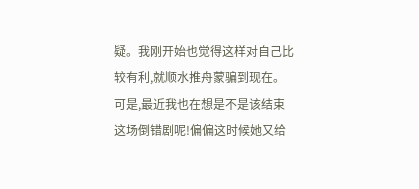疑。我刚开始也觉得这样对自己比较有利,就顺水推舟蒙骗到现在。可是,最近我也在想是不是该结束这场倒错剧呢!偏偏这时候她又给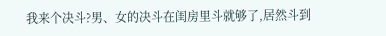我来个决斗?男、女的决斗在闺房里斗就够了,居然斗到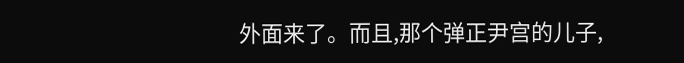外面来了。而且,那个弹正尹宫的儿子,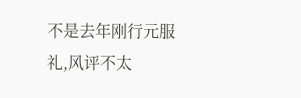不是去年刚行元服礼,风评不太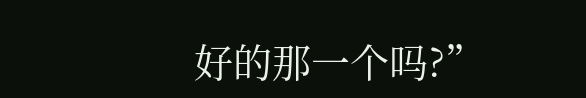好的那一个吗?”